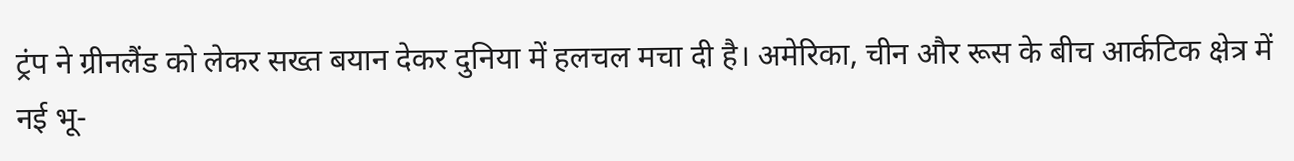ट्रंप ने ग्रीनलैंड को लेकर सख्त बयान देकर दुनिया में हलचल मचा दी है। अमेरिका, चीन और रूस के बीच आर्कटिक क्षेत्र में नई भू-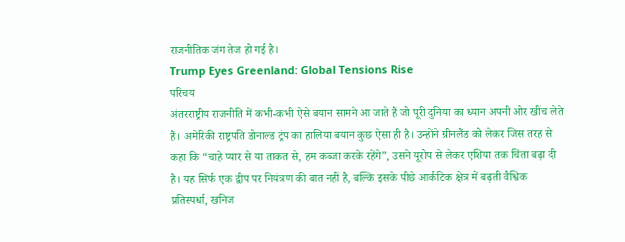राजनीतिक जंग तेज हो गई है।
Trump Eyes Greenland: Global Tensions Rise
परिचय
अंतरराष्ट्रीय राजनीति में कभी-कभी ऐसे बयान सामने आ जाते हैं जो पूरी दुनिया का ध्यान अपनी ओर खींच लेते हैं। अमेरिकी राष्ट्रपति डोनाल्ड ट्रंप का हालिया बयान कुछ ऐसा ही है। उन्होंने ग्रीनलैंड को लेकर जिस तरह से कहा कि “चाहे प्यार से या ताकत से, हम कब्जा करके रहेंगे”, उसने यूरोप से लेकर एशिया तक चिंता बढ़ा दी है। यह सिर्फ एक द्वीप पर नियंत्रण की बात नहीं है, बल्कि इसके पीछे आर्कटिक क्षेत्र में बढ़ती वैश्विक प्रतिस्पर्धा, खनिज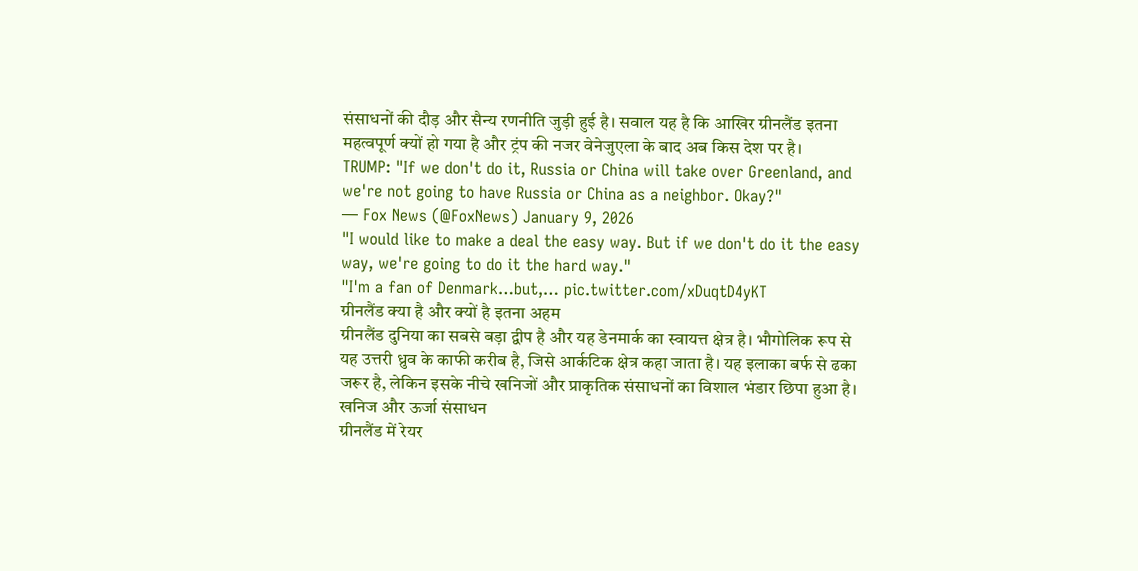संसाधनों की दौड़ और सैन्य रणनीति जुड़ी हुई है। सवाल यह है कि आखिर ग्रीनलैंड इतना महत्वपूर्ण क्यों हो गया है और ट्रंप की नजर वेनेजुएला के बाद अब किस देश पर है।
TRUMP: "If we don't do it, Russia or China will take over Greenland, and we're not going to have Russia or China as a neighbor. Okay?"
— Fox News (@FoxNews) January 9, 2026
"I would like to make a deal the easy way. But if we don't do it the easy way, we're going to do it the hard way."
"I'm a fan of Denmark…but,… pic.twitter.com/xDuqtD4yKT
ग्रीनलैंड क्या है और क्यों है इतना अहम
ग्रीनलैंड दुनिया का सबसे बड़ा द्वीप है और यह डेनमार्क का स्वायत्त क्षेत्र है। भौगोलिक रूप से यह उत्तरी ध्रुव के काफी करीब है, जिसे आर्कटिक क्षेत्र कहा जाता है। यह इलाका बर्फ से ढका जरूर है, लेकिन इसके नीचे खनिजों और प्राकृतिक संसाधनों का विशाल भंडार छिपा हुआ है।
खनिज और ऊर्जा संसाधन
ग्रीनलैंड में रेयर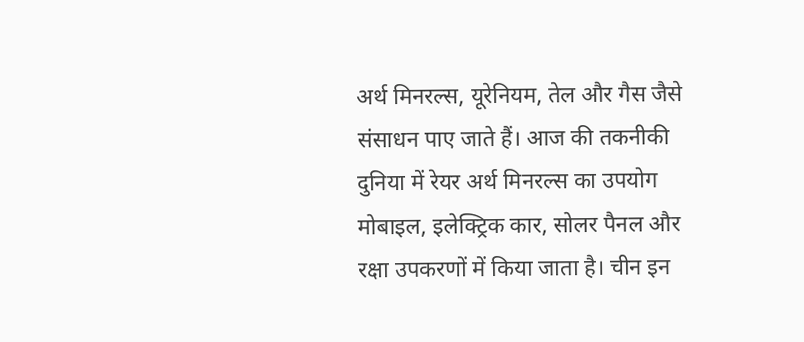अर्थ मिनरल्स, यूरेनियम, तेल और गैस जैसे संसाधन पाए जाते हैं। आज की तकनीकी दुनिया में रेयर अर्थ मिनरल्स का उपयोग मोबाइल, इलेक्ट्रिक कार, सोलर पैनल और रक्षा उपकरणों में किया जाता है। चीन इन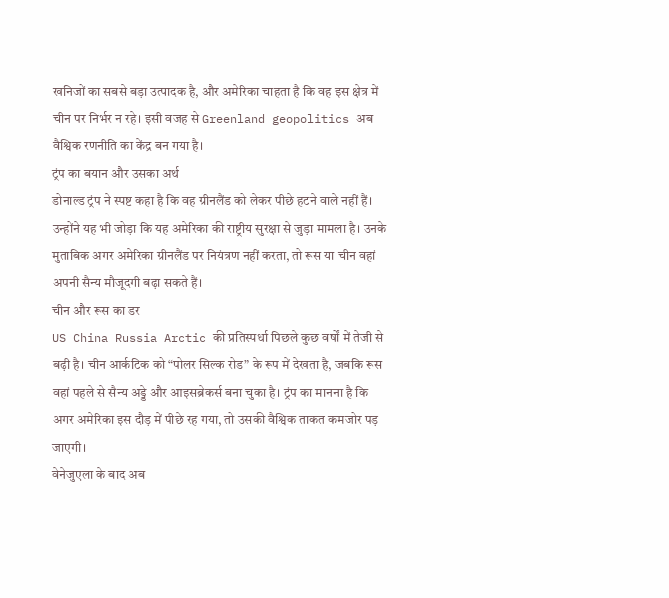खनिजों का सबसे बड़ा उत्पादक है, और अमेरिका चाहता है कि वह इस क्षेत्र में चीन पर निर्भर न रहे। इसी वजह से Greenland geopolitics अब वैश्विक रणनीति का केंद्र बन गया है।
ट्रंप का बयान और उसका अर्थ
डोनाल्ड ट्रंप ने स्पष्ट कहा है कि वह ग्रीनलैंड को लेकर पीछे हटने वाले नहीं हैं। उन्होंने यह भी जोड़ा कि यह अमेरिका की राष्ट्रीय सुरक्षा से जुड़ा मामला है। उनके मुताबिक अगर अमेरिका ग्रीनलैंड पर नियंत्रण नहीं करता, तो रूस या चीन वहां अपनी सैन्य मौजूदगी बढ़ा सकते हैं।
चीन और रूस का डर
US China Russia Arctic की प्रतिस्पर्धा पिछले कुछ वर्षों में तेजी से बढ़ी है। चीन आर्कटिक को “पोलर सिल्क रोड” के रूप में देखता है, जबकि रूस वहां पहले से सैन्य अड्डे और आइसब्रेकर्स बना चुका है। ट्रंप का मानना है कि अगर अमेरिका इस दौड़ में पीछे रह गया, तो उसकी वैश्विक ताकत कमजोर पड़ जाएगी।
वेनेजुएला के बाद अब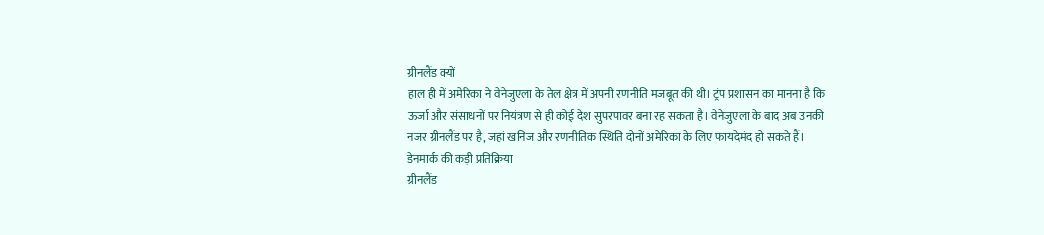ग्रीनलैंड क्यों
हाल ही में अमेरिका ने वेनेजुएला के तेल क्षेत्र में अपनी रणनीति मजबूत की थी। ट्रंप प्रशासन का मानना है कि ऊर्जा और संसाधनों पर नियंत्रण से ही कोई देश सुपरपावर बना रह सकता है। वेनेजुएला के बाद अब उनकी नजर ग्रीनलैंड पर है, जहां खनिज और रणनीतिक स्थिति दोनों अमेरिका के लिए फायदेमंद हो सकते हैं।
डेनमार्क की कड़ी प्रतिक्रिया
ग्रीनलैंड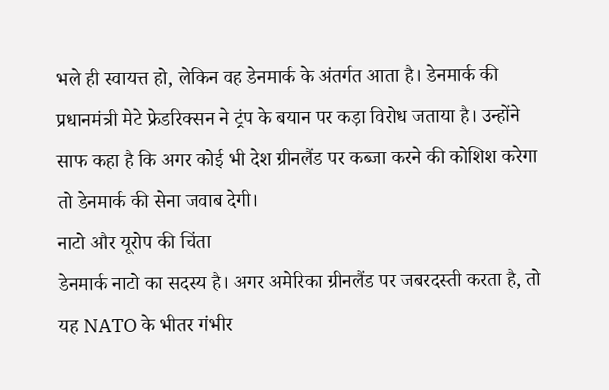भले ही स्वायत्त हो, लेकिन वह डेनमार्क के अंतर्गत आता है। डेनमार्क की प्रधानमंत्री मेटे फ्रेडरिक्सन ने ट्रंप के बयान पर कड़ा विरोध जताया है। उन्होंने साफ कहा है कि अगर कोई भी देश ग्रीनलैंड पर कब्जा करने की कोशिश करेगा तो डेनमार्क की सेना जवाब देगी।
नाटो और यूरोप की चिंता
डेनमार्क नाटो का सदस्य है। अगर अमेरिका ग्रीनलैंड पर जबरदस्ती करता है, तो यह NATO के भीतर गंभीर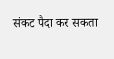संकट पैदा कर सकता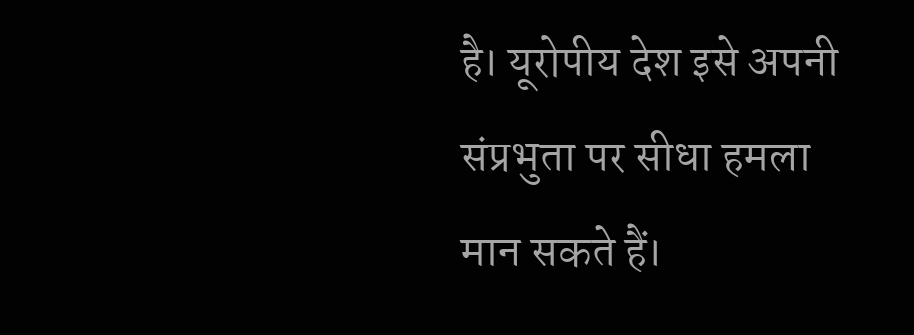है। यूरोपीय देश इसे अपनी संप्रभुता पर सीधा हमला मान सकते हैं।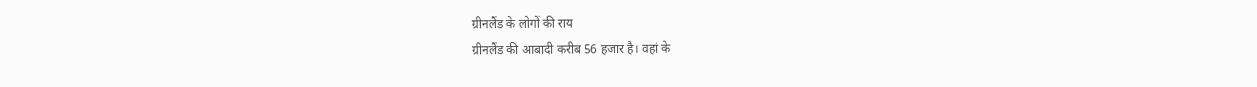ग्रीनलैंड के लोगों की राय
ग्रीनलैंड की आबादी करीब 56 हजार है। वहां के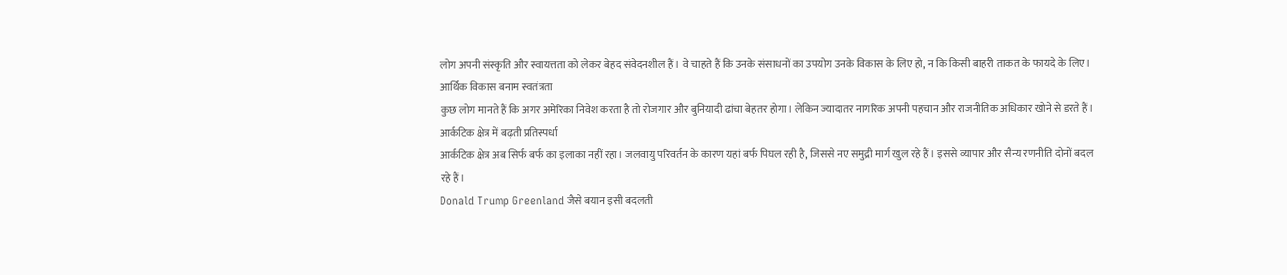लोग अपनी संस्कृति और स्वायत्तता को लेकर बेहद संवेदनशील हैं। वे चाहते हैं कि उनके संसाधनों का उपयोग उनके विकास के लिए हो, न कि किसी बाहरी ताकत के फायदे के लिए।
आर्थिक विकास बनाम स्वतंत्रता
कुछ लोग मानते हैं कि अगर अमेरिका निवेश करता है तो रोजगार और बुनियादी ढांचा बेहतर होगा। लेकिन ज्यादातर नागरिक अपनी पहचान और राजनीतिक अधिकार खोने से डरते हैं।
आर्कटिक क्षेत्र में बढ़ती प्रतिस्पर्धा
आर्कटिक क्षेत्र अब सिर्फ बर्फ का इलाका नहीं रहा। जलवायु परिवर्तन के कारण यहां बर्फ पिघल रही है, जिससे नए समुद्री मार्ग खुल रहे हैं। इससे व्यापार और सैन्य रणनीति दोनों बदल रहे हैं।
Donald Trump Greenland जैसे बयान इसी बदलती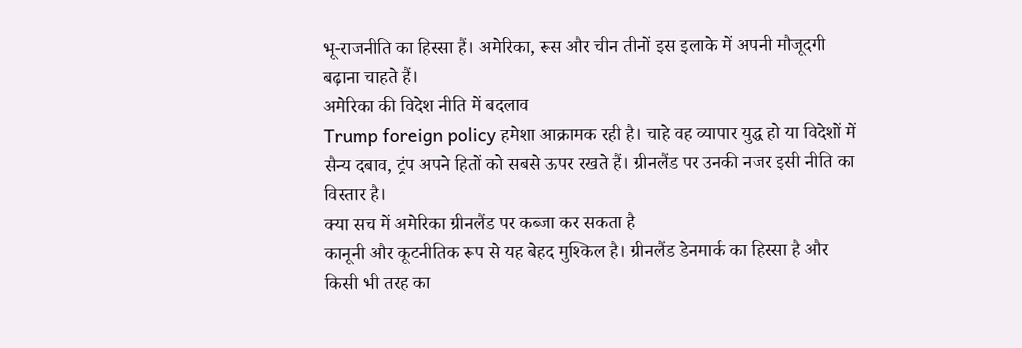भू-राजनीति का हिस्सा हैं। अमेरिका, रूस और चीन तीनों इस इलाके में अपनी मौजूदगी बढ़ाना चाहते हैं।
अमेरिका की विदेश नीति में बदलाव
Trump foreign policy हमेशा आक्रामक रही है। चाहे वह व्यापार युद्ध हो या विदेशों में सैन्य दबाव, ट्रंप अपने हितों को सबसे ऊपर रखते हैं। ग्रीनलैंड पर उनकी नजर इसी नीति का विस्तार है।
क्या सच में अमेरिका ग्रीनलैंड पर कब्जा कर सकता है
कानूनी और कूटनीतिक रूप से यह बेहद मुश्किल है। ग्रीनलैंड डेनमार्क का हिस्सा है और किसी भी तरह का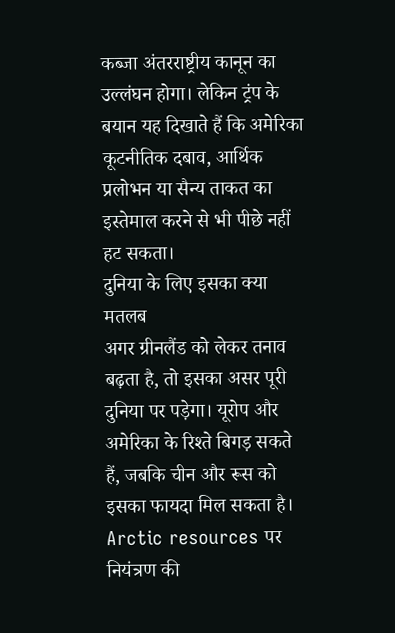कब्जा अंतरराष्ट्रीय कानून का उल्लंघन होगा। लेकिन ट्रंप के बयान यह दिखाते हैं कि अमेरिका कूटनीतिक दबाव, आर्थिक प्रलोभन या सैन्य ताकत का इस्तेमाल करने से भी पीछे नहीं हट सकता।
दुनिया के लिए इसका क्या मतलब
अगर ग्रीनलैंड को लेकर तनाव बढ़ता है, तो इसका असर पूरी दुनिया पर पड़ेगा। यूरोप और अमेरिका के रिश्ते बिगड़ सकते हैं, जबकि चीन और रूस को इसका फायदा मिल सकता है। Arctic resources पर नियंत्रण की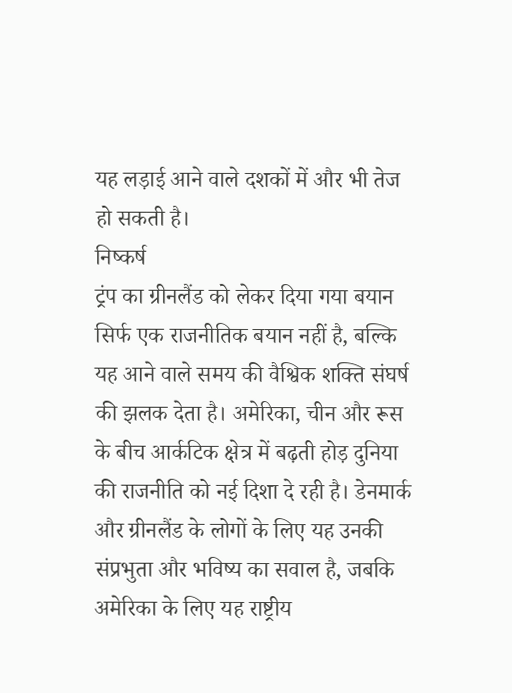यह लड़ाई आने वाले दशकों में और भी तेज हो सकती है।
निष्कर्ष
ट्रंप का ग्रीनलैंड को लेकर दिया गया बयान सिर्फ एक राजनीतिक बयान नहीं है, बल्कि यह आने वाले समय की वैश्विक शक्ति संघर्ष की झलक देता है। अमेरिका, चीन और रूस के बीच आर्कटिक क्षेत्र में बढ़ती होड़ दुनिया की राजनीति को नई दिशा दे रही है। डेनमार्क और ग्रीनलैंड के लोगों के लिए यह उनकी संप्रभुता और भविष्य का सवाल है, जबकि अमेरिका के लिए यह राष्ट्रीय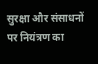सुरक्षा और संसाधनों पर नियंत्रण का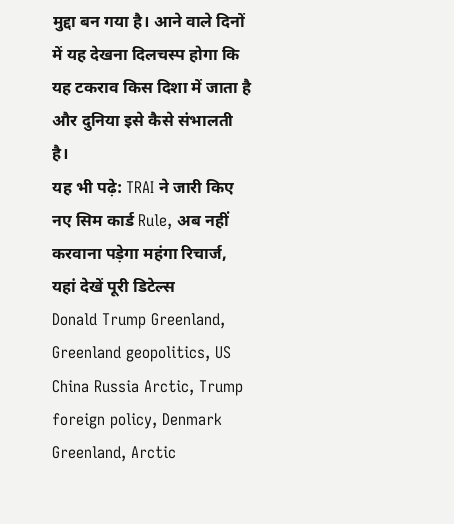मुद्दा बन गया है। आने वाले दिनों में यह देखना दिलचस्प होगा कि यह टकराव किस दिशा में जाता है और दुनिया इसे कैसे संभालती है।
यह भी पढ़े: TRAI ने जारी किए नए सिम कार्ड Rule, अब नहीं करवाना पड़ेगा महंगा रिचार्ज, यहां देखें पूरी डिटेल्स
Donald Trump Greenland, Greenland geopolitics, US China Russia Arctic, Trump foreign policy, Denmark Greenland, Arctic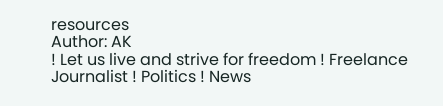resources
Author: AK
! Let us live and strive for freedom ! Freelance Journalist ! Politics ! News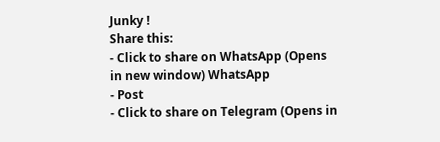Junky !
Share this:
- Click to share on WhatsApp (Opens in new window) WhatsApp
- Post
- Click to share on Telegram (Opens in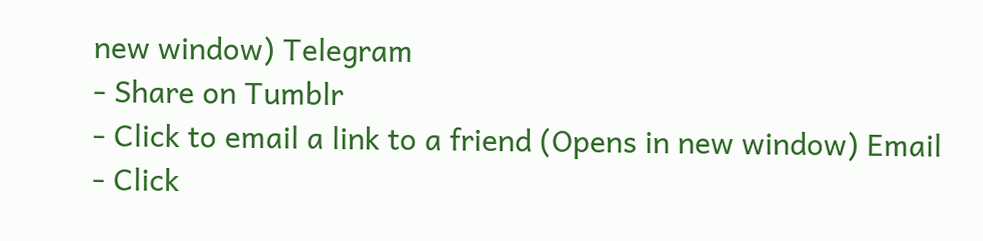new window) Telegram
- Share on Tumblr
- Click to email a link to a friend (Opens in new window) Email
- Click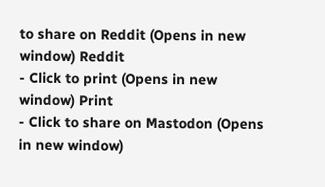to share on Reddit (Opens in new window) Reddit
- Click to print (Opens in new window) Print
- Click to share on Mastodon (Opens in new window)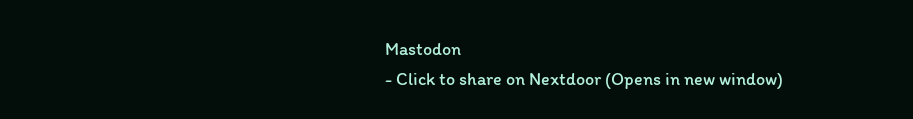Mastodon
- Click to share on Nextdoor (Opens in new window)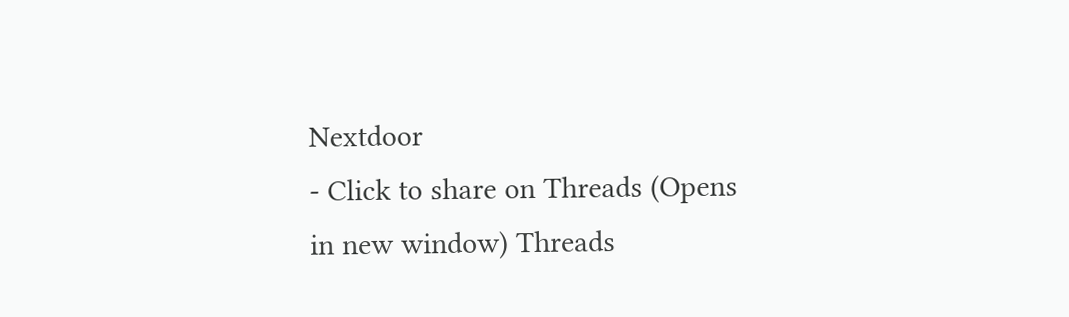Nextdoor
- Click to share on Threads (Opens in new window) Threads